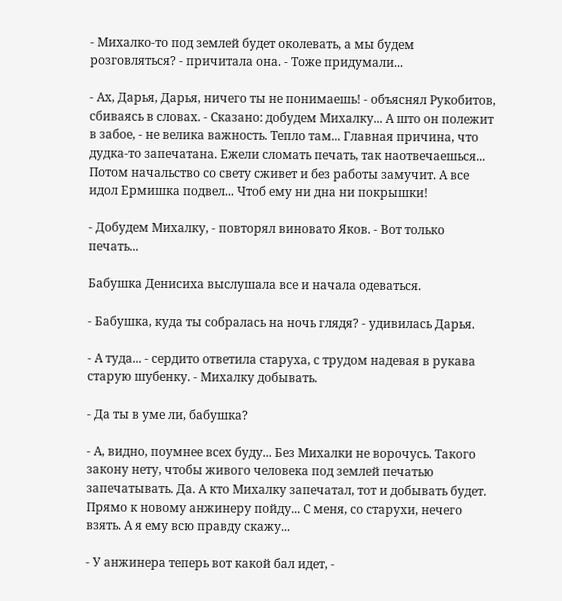- Михалко-то под землей будет околевать, а мы будем розговляться? - причитала она. - Тоже придумали...

- Ах, Дарья, Дарья, ничего ты не понимаешь! - объяснял Рукобитов, сбиваясь в словах. - Сказано: добудем Михалку... А што он полежит в забое, - не велика важность. Тепло там... Главная причина, что дудка-то запечатана. Ежели сломать печать, так наотвечаешься... Потом начальство со свету сживет и без работы замучит. А все идол Ермишка подвел... Чтоб ему ни дна ни покрышки!

- Добудем Михалку, - повторял виновато Яков. - Вот только печать...

Бабушка Денисиха выслушала все и начала одеваться.

- Бабушка, куда ты собралась на ночь глядя? - удивилась Дарья.

- А туда... - сердито ответила старуха, с трудом надевая в рукава старую шубенку. - Михалку добывать.

- Да ты в уме ли, бабушка?

- А, видно, поумнее всех буду... Без Михалки не ворочусь. Такого закону нету, чтобы живого человека под землей печатью запечатывать. Да. А кто Михалку запечатал, тот и добывать будет. Прямо к новому анжинеру пойду... С меня, со старухи, нечего взять. А я ему всю правду скажу...

- У анжинера теперь вот какой бал идет, -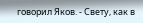говорил Яков. - Свету, как в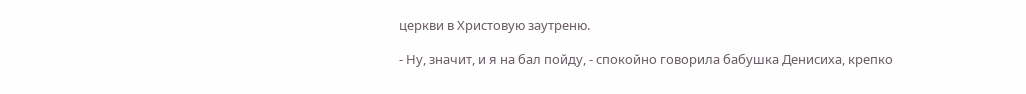церкви в Христовую заутреню.

- Ну, значит, и я на бал пойду, - спокойно говорила бабушка Денисиха, крепко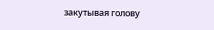закутывая голову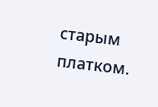старым платком.